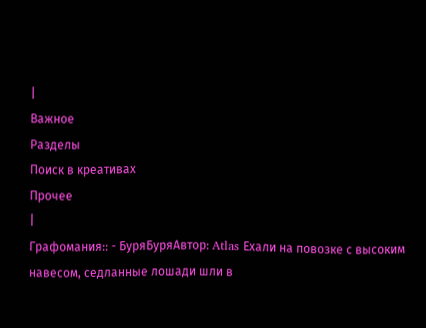|
Важное
Разделы
Поиск в креативах
Прочее
|
Графомания:: - БуряБуряАвтор: Atlas Ехали на повозке с высоким навесом, седланные лошади шли в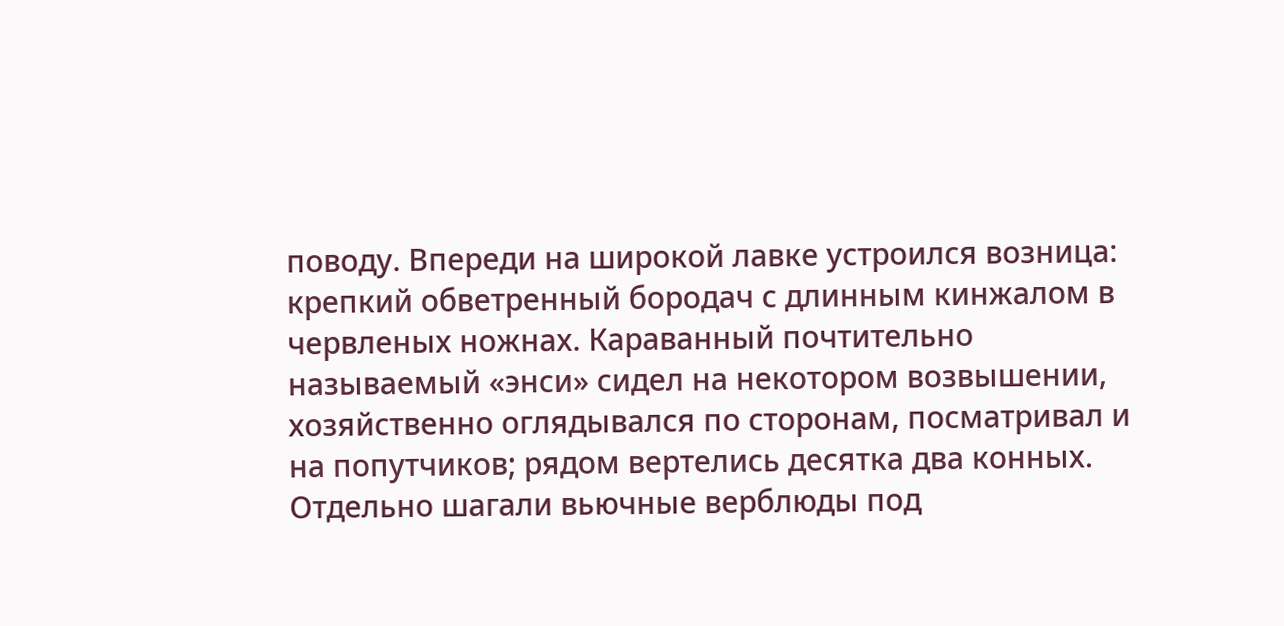поводу. Впереди на широкой лавке устроился возница: крепкий обветренный бородач с длинным кинжалом в червленых ножнах. Караванный почтительно называемый «энси» сидел на некотором возвышении, хозяйственно оглядывался по сторонам, посматривал и на попутчиков; рядом вертелись десятка два конных. Отдельно шагали вьючные верблюды под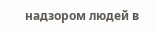надзором людей в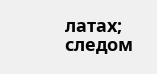латах; следом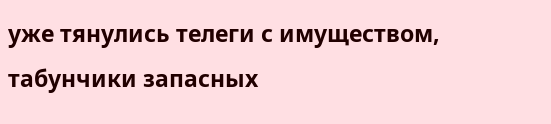уже тянулись телеги с имуществом, табунчики запасных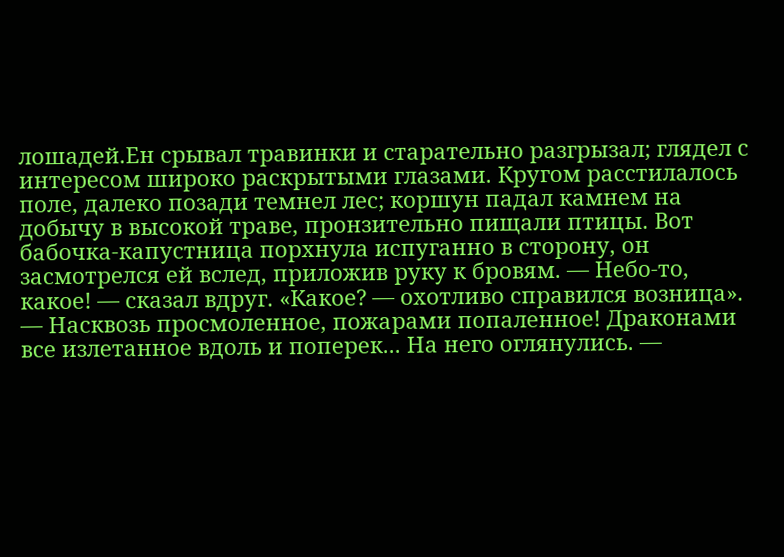лошадей.Ен срывал травинки и старательно разгрызал; глядел с интересом широко раскрытыми глазами. Кругом расстилалось поле, далеко позади темнел лес; коршун падал камнем на добычу в высокой траве, пронзительно пищали птицы. Вот бабочка-капустница порхнула испуганно в сторону, он засмотрелся ей вслед, приложив руку к бровям. — Небо-то, какое! — сказал вдруг. «Какое? — охотливо справился возница». — Насквозь просмоленное, пожарами попаленное! Драконами все излетанное вдоль и поперек... На него оглянулись. —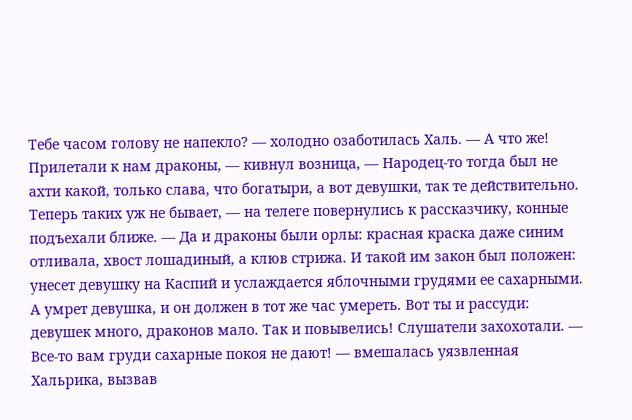Тебе часом голову не напекло? — холодно озаботилась Халь. — А что же! Прилетали к нам драконы, — кивнул возница, — Народец-то тогда был не ахти какой, только слава, что богатыри, а вот девушки, так те действительно. Теперь таких уж не бывает, — на телеге повернулись к рассказчику, конные подъехали ближе. — Да и драконы были орлы: красная краска даже синим отливала, хвост лошадиный, а клюв стрижа. И такой им закон был положен: унесет девушку на Каспий и услаждается яблочными грудями ее сахарными. А умрет девушка, и он должен в тот же час умереть. Вот ты и рассуди: девушек много, драконов мало. Так и повывелись! Слушатели захохотали. — Все-то вам груди сахарные покоя не дают! — вмешалась уязвленная Хальрика, вызвав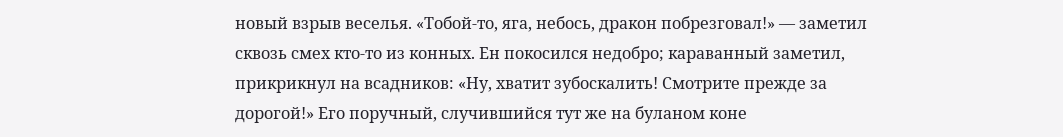новый взрыв веселья. «Тобой-то, яга, небось, дракон побрезговал!» — заметил сквозь смех кто-то из конных. Ен покосился недобро; караванный заметил, прикрикнул на всадников: «Ну, хватит зубоскалить! Смотрите прежде за дорогой!» Его поручный, случившийся тут же на буланом коне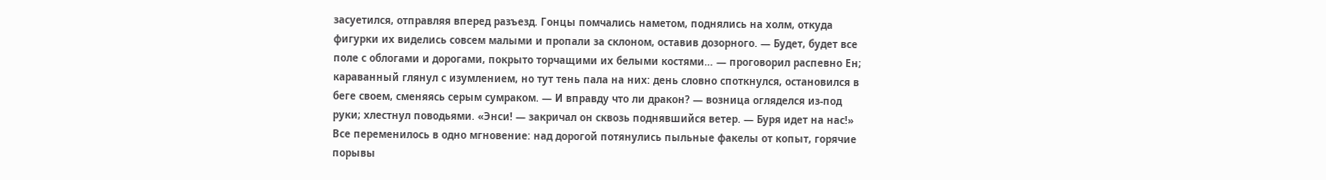засуетился, отправляя вперед разъезд. Гонцы помчались наметом, поднялись на холм, откуда фигурки их виделись совсем малыми и пропали за склоном, оставив дозорного. — Будет, будет все поле с облогами и дорогами, покрыто торчащими их белыми костями… — проговорил распевно Ен; караванный глянул с изумлением, но тут тень пала на них: день словно споткнулся, остановился в беге своем, сменяясь серым сумраком. — И вправду что ли дракон? — возница огляделся из-под руки; хлестнул поводьями. «Энси! — закричал он сквозь поднявшийся ветер. — Буря идет на нас!» Все переменилось в одно мгновение: над дорогой потянулись пыльные факелы от копыт, горячие порывы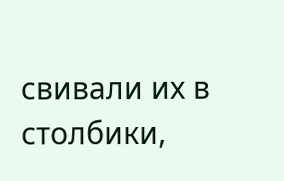свивали их в столбики,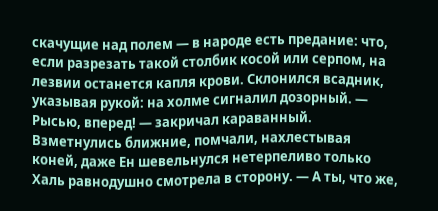скачущие над полем — в народе есть предание: что, если разрезать такой столбик косой или серпом, на лезвии останется капля крови. Склонился всадник, указывая рукой: на холме сигналил дозорный. — Рысью, вперед! — закричал караванный. Взметнулись ближние, помчали, нахлестывая коней, даже Ен шевельнулся нетерпеливо только Халь равнодушно смотрела в сторону. — А ты, что же,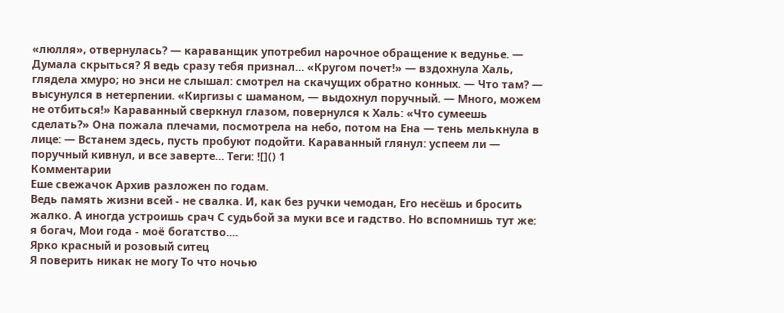«люлля», отвернулась? — караванщик употребил нарочное обращение к ведунье. — Думала скрыться? Я ведь сразу тебя признал… «Кругом почет!» — вздохнула Халь, глядела хмуро; но энси не слышал: смотрел на скачущих обратно конных. — Что там? — высунулся в нетерпении. «Киргизы с шаманом, — выдохнул поручный. — Много, можем не отбиться!» Караванный сверкнул глазом, повернулся к Халь: «Что сумеешь сделать?» Она пожала плечами, посмотрела на небо, потом на Ена — тень мелькнула в лице: — Встанем здесь, пусть пробуют подойти. Караванный глянул: успеем ли — поручный кивнул, и все заверте… Теги: ![]() 1
Комментарии
Еше свежачок Архив разложен по годам.
Ведь память жизни всей - не свалка. И, как без ручки чемодан, Его несёшь и бросить жалко. А иногда устроишь срач С судьбой за муки все и гадство. Но вспомнишь тут же: я богач, Мои года - моë богатство....
Ярко красный и розовый ситец
Я поверить никак не могу То что ночью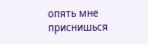опять мне приснишься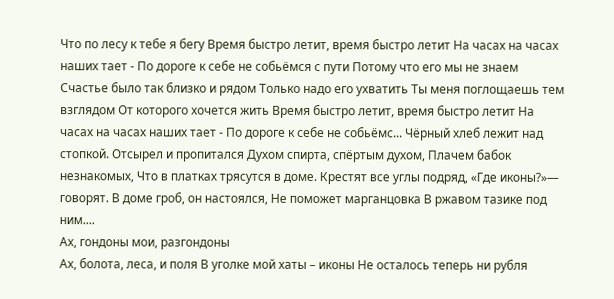Что по лесу к тебе я бегу Время быстро летит, время быстро летит На часах на часах наших тает - По дороге к себе не собьёмся с пути Потому что его мы не знаем Счастье было так близко и рядом Только надо его ухватить Ты меня поглощаешь тем взглядом От которого хочется жить Время быстро летит, время быстро летит На часах на часах наших тает - По дороге к себе не собьёмс... Чёрный хлеб лежит над стопкой. Отсырел и пропитался Духом спирта, спёртым духом, Плачем бабок незнакомых, Что в платках трясутся в доме. Крестят все углы подряд, «Где иконы?»— говорят. В доме гроб, он настоялся, Не поможет марганцовка В ржавом тазике под ним....
Ах, гондоны мои, разгондоны
Ах, болота, леса, и поля В уголке мой хаты – иконы Не осталось теперь ни рубля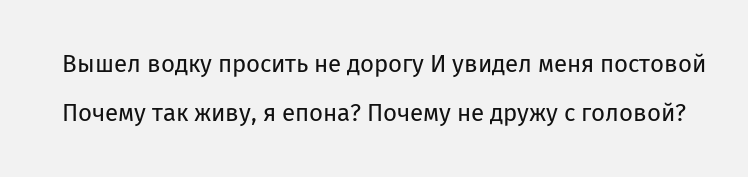Вышел водку просить не дорогу И увидел меня постовой Почему так живу, я епона? Почему не дружу с головой?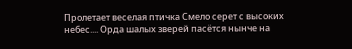Пролетает веселая птичка Смело серет с высоких небес.... Орда шалых зверей пасётся нынче на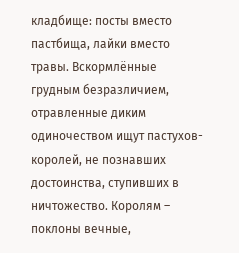кладбище: посты вместо пастбища, лайки вместо травы. Вскормлённые грудным безразличием, отравленные диким одиночеством ищут пастухов-королей, не познавших достоинства, ступивших в ничтожество. Королям – поклоны вечные,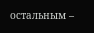остальным –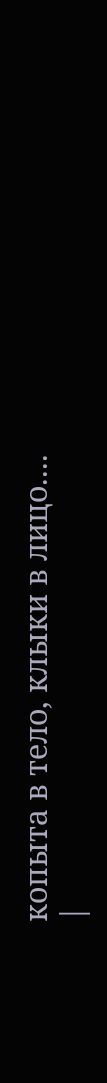копыта в тело, клыки в лицо....
|